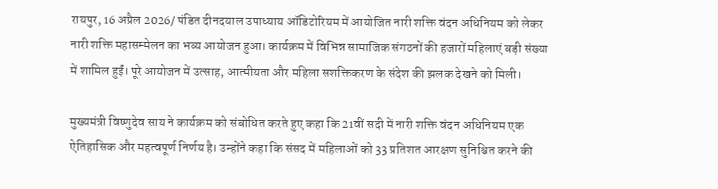रायपुर, 16 अप्रैल 2026/ पंडित दीनदयाल उपाध्याय ऑडिटोरियम में आयोजित नारी शक्ति वंदन अधिनियम को लेकर नारी शक्ति महासम्मेलन का भव्य आयोजन हुआ। कार्यक्रम में विभिन्न सामाजिक संगठनों की हजारों महिलाएं बड़ी संख्या में शामिल हुईं। पूरे आयोजन में उत्साह, आत्मीयता और महिला सशक्तिकरण के संदेश की झलक देखने को मिली।

मुख्यमंत्री विष्णुदेव साय ने कार्यक्रम को संबोधित करते हुए कहा कि 21वीं सदी में नारी शक्ति वंदन अधिनियम एक ऐतिहासिक और महत्वपूर्ण निर्णय है। उन्होंने कहा कि संसद में महिलाओं को 33 प्रतिशत आरक्षण सुनिश्चित करने की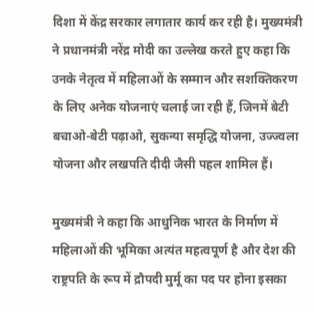दिशा में केंद्र सरकार लगातार कार्य कर रही है। मुख्यमंत्री ने प्रधानमंत्री नरेंद्र मोदी का उल्लेख करते हुए कहा कि उनके नेतृत्व में महिलाओं के सम्मान और सशक्तिकरण के लिए अनेक योजनाएं चलाई जा रही हैं, जिनमें बेटी बचाओ-बेटी पढ़ाओ, सुकन्या समृद्धि योजना, उज्ज्वला योजना और लखपति दीदी जैसी पहल शामिल हैं।

मुख्यमंत्री ने कहा कि आधुनिक भारत के निर्माण में महिलाओं की भूमिका अत्यंत महत्वपूर्ण है और देश की राष्ट्रपति के रूप में द्रौपदी मुर्मू का पद पर होना इसका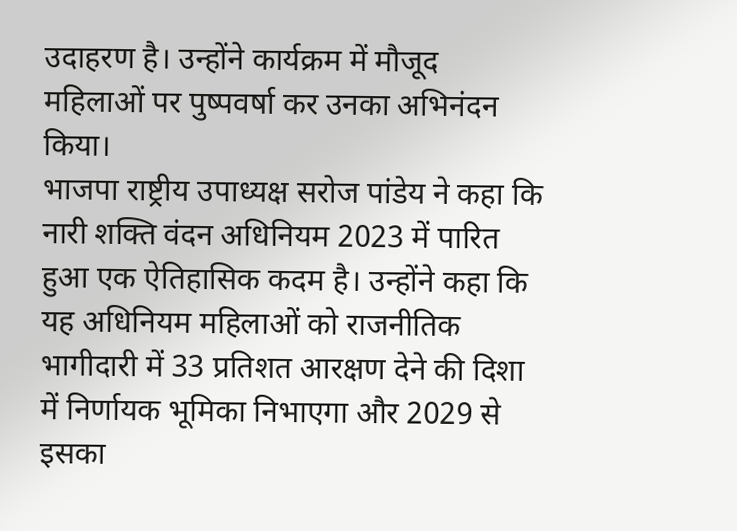उदाहरण है। उन्होंने कार्यक्रम में मौजूद महिलाओं पर पुष्पवर्षा कर उनका अभिनंदन किया।
भाजपा राष्ट्रीय उपाध्यक्ष सरोज पांडेय ने कहा कि नारी शक्ति वंदन अधिनियम 2023 में पारित हुआ एक ऐतिहासिक कदम है। उन्होंने कहा कि यह अधिनियम महिलाओं को राजनीतिक भागीदारी में 33 प्रतिशत आरक्षण देने की दिशा में निर्णायक भूमिका निभाएगा और 2029 से इसका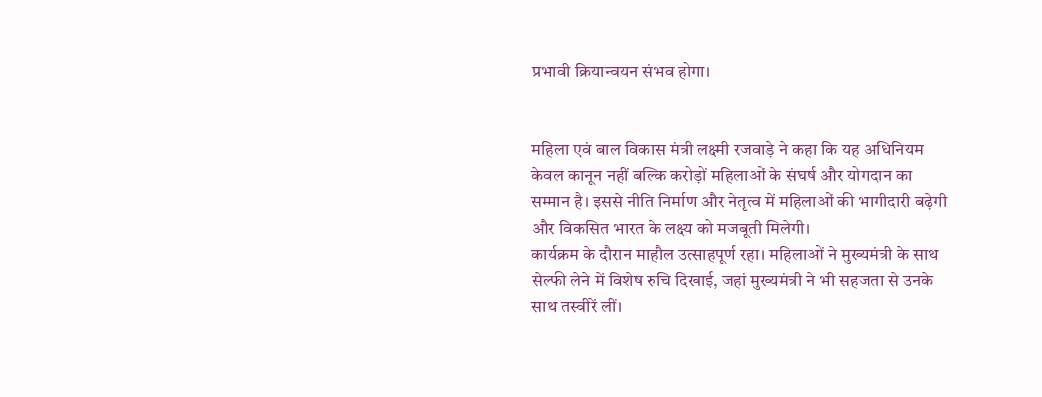प्रभावी क्रियान्वयन संभव होगा।


महिला एवं बाल विकास मंत्री लक्ष्मी रजवाड़े ने कहा कि यह अधिनियम केवल कानून नहीं बल्कि करोड़ों महिलाओं के संघर्ष और योगदान का सम्मान है। इससे नीति निर्माण और नेतृत्व में महिलाओं की भागीदारी बढ़ेगी और विकसित भारत के लक्ष्य को मजबूती मिलेगी।
कार्यक्रम के दौरान माहौल उत्साहपूर्ण रहा। महिलाओं ने मुख्यमंत्री के साथ सेल्फी लेने में विशेष रुचि दिखाई, जहां मुख्यमंत्री ने भी सहजता से उनके साथ तस्वीरें लीं।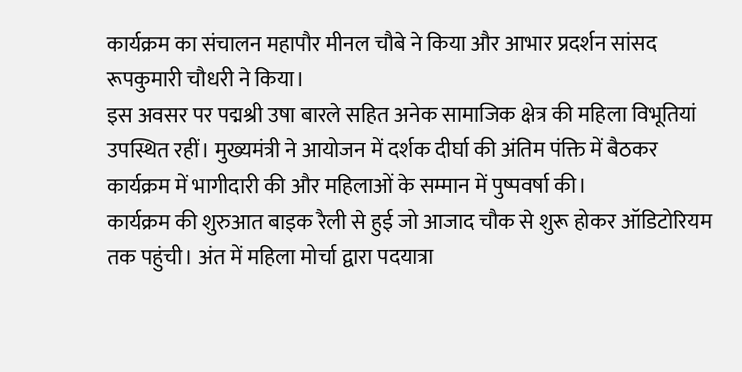कार्यक्रम का संचालन महापौर मीनल चौबे ने किया और आभार प्रदर्शन सांसद रूपकुमारी चौधरी ने किया।
इस अवसर पर पद्मश्री उषा बारले सहित अनेक सामाजिक क्षेत्र की महिला विभूतियां उपस्थित रहीं। मुख्यमंत्री ने आयोजन में दर्शक दीर्घा की अंतिम पंक्ति में बैठकर कार्यक्रम में भागीदारी की और महिलाओं के सम्मान में पुष्पवर्षा की।
कार्यक्रम की शुरुआत बाइक रैली से हुई जो आजाद चौक से शुरू होकर ऑडिटोरियम तक पहुंची। अंत में महिला मोर्चा द्वारा पदयात्रा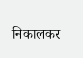निकालकर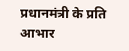प्रधानमंत्री के प्रति आभार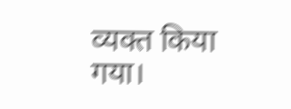व्यक्त किया गया।